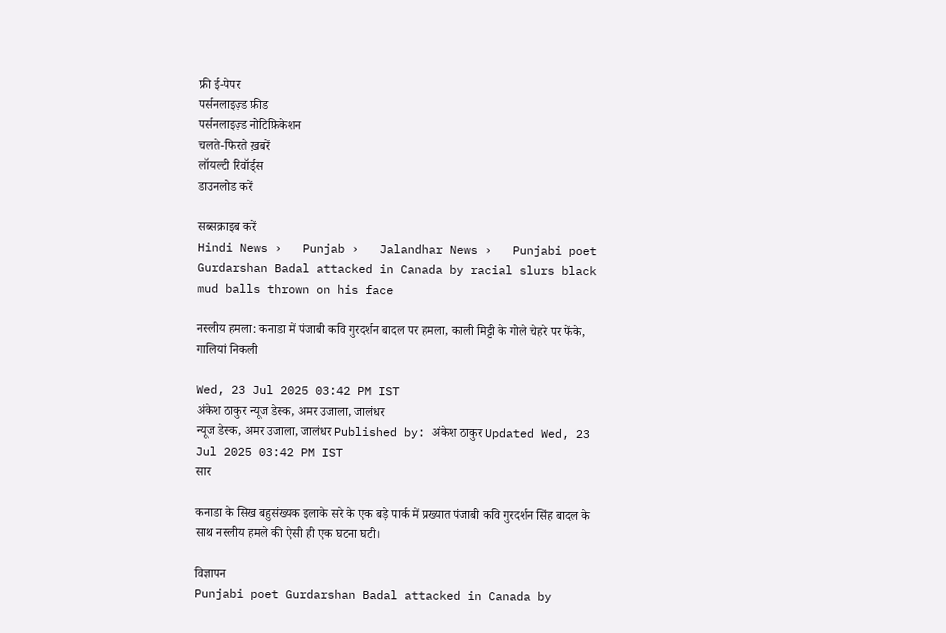फ्री ई-पेपर
पर्सनलाइज़्ड फ़ीड
पर्सनलाइज़्ड नोटिफ़िकेशन
चलते-फिरते ख़बरें
लॉयल्टी रिवॉर्ड्स
डाउनलोड करें

सब्सक्राइब करें
Hindi News ›   Punjab ›   Jalandhar News ›   Punjabi poet Gurdarshan Badal attacked in Canada by racial slurs black mud balls thrown on his face

नस्लीय हमला: कनाडा में पंजाबी कवि गुरदर्शन बादल पर हमला, काली मिट्टी के गोले चेहरे पर फेंके, गालियां निकली

Wed, 23 Jul 2025 03:42 PM IST
अंकेश ठाकुर न्यूज डेस्क, अमर उजाला, जालंधर
न्यूज डेस्क, अमर उजाला, जालंधर Published by: अंकेश ठाकुर Updated Wed, 23 Jul 2025 03:42 PM IST
सार

कनाडा के सिख बहुसंख्यक इलाके सरे के एक बड़े पार्क में प्रख्यात पंजाबी कवि गुरदर्शन सिंह बादल के साथ नस्लीय हमले की ऐसी ही एक घटना घटी।

विज्ञापन
Punjabi poet Gurdarshan Badal attacked in Canada by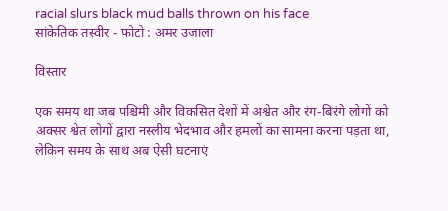racial slurs black mud balls thrown on his face
सांकेतिक तस्वीर - फोटो : अमर उजाला

विस्तार

एक समय था जब पश्चिमी और विकसित देशों में अश्वेत और रंग-बिरंगे लोगों को अक्सर श्वेत लोगों द्वारा नस्लीय भेदभाव और हमलों का सामना करना पड़ता था, लेकिन समय के साथ अब ऐसी घटनाएं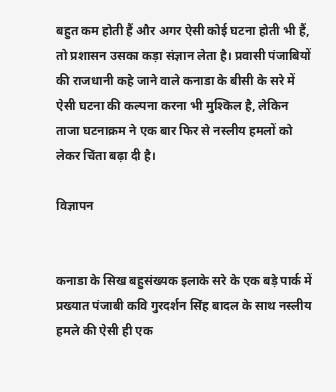बहुत कम होती हैं और अगर ऐसी कोई घटना होती भी हैं, तो प्रशासन उसका कड़ा संज्ञान लेता है। प्रवासी पंजाबियों की राजधानी कहे जाने वाले कनाडा के बीसी के सरे में ऐसी घटना की कल्पना करना भी मुश्किल है, लेकिन ताजा घटनाक्रम ने एक बार फिर से नस्लीय हमलों को लेकर चिंता बढ़ा दी है।

विज्ञापन


कनाडा के सिख बहुसंख्यक इलाके सरे के एक बड़े पार्क में प्रख्यात पंजाबी कवि गुरदर्शन सिंह बादल के साथ नस्लीय हमले की ऐसी ही एक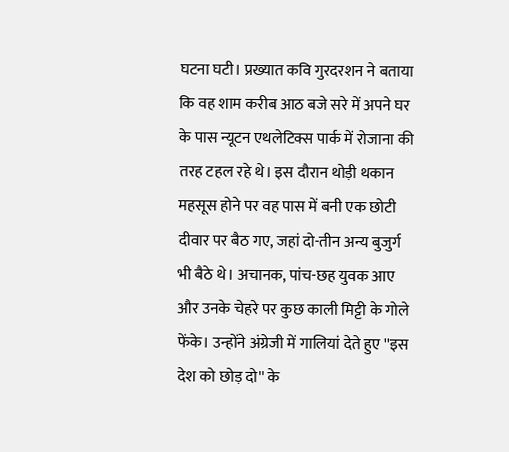घटना घटी। प्रख्यात कवि गुरदरशन ने बताया कि वह शाम करीब आठ बजे सरे में अपने घर के पास न्यूटन एथलेटिक्स पार्क में रोजाना की तरह टहल रहे थे। इस दौरान थोड़ी थकान महसूस होने पर वह पास में बनी एक छोटी दीवार पर बैठ गए, जहां दो-तीन अन्य बुजुर्ग भी बैठे थे। अचानक, पांच-छह युवक आए और उनके चेहरे पर कुछ काली मिट्टी के गोले फेंके। उन्होंने अंग्रेजी में गालियां देते हुए ''इस देश को छोड़ दो'' के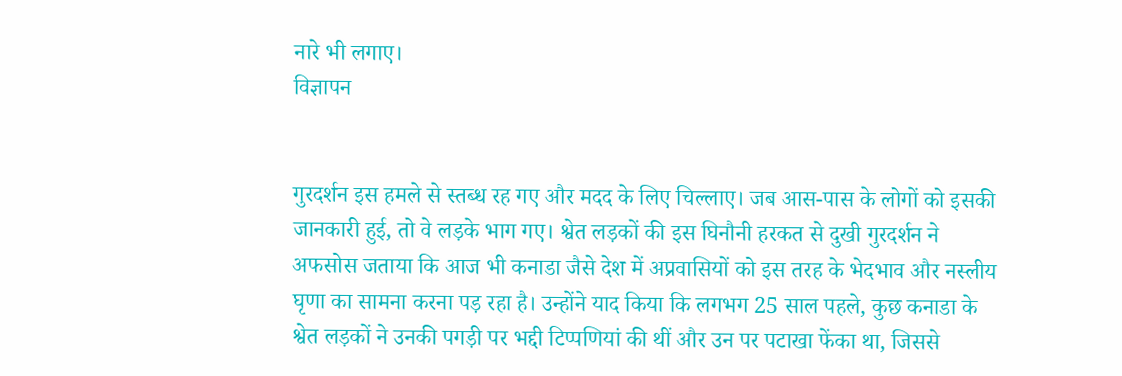नारे भी लगाए।
विज्ञापन


गुरदर्शन इस हमले से स्तब्ध रह गए और मदद के लिए चिल्लाए। जब आस-पास के लोगों को इसकी जानकारी हुई, तो वे लड़के भाग गए। श्वेत लड़कों की इस घिनौनी हरकत से दुखी गुरदर्शन ने अफसोस जताया कि आज भी कनाडा जैसे देश में अप्रवासियों को इस तरह के भेदभाव और नस्लीय घृणा का सामना करना पड़ रहा है। उन्होंने याद किया कि लगभग 25 साल पहले, कुछ कनाडा के श्वेत लड़कों ने उनकी पगड़ी पर भद्दी टिप्पणियां की थीं और उन पर पटाखा फेंका था, जिससे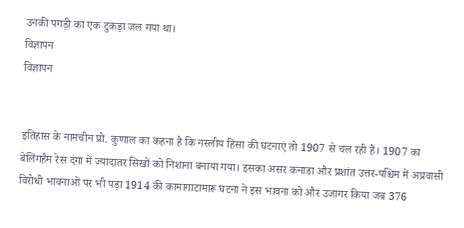उनकी पगड़ी का एक टुकड़ा जल गया था।
विज्ञापन
विज्ञापन


इतिहास के नामचीन प्रो. कुणाल का कहना है कि नस्लीय हिंसा की घटनाएं तो 1907 से चल रही हैं। 1907 का बेलिंगहैम रेस दंगा में ज्यादातर सिखों को निशाना बनाया गया। इसका असर कनाडा और प्रशांत उत्तर-पश्चिम में अप्रवासी विरोधी भावनाओं पर भी पड़ा 1914 की कामागाटामारू घटना ने इस भावना को और उजागर किया जब 376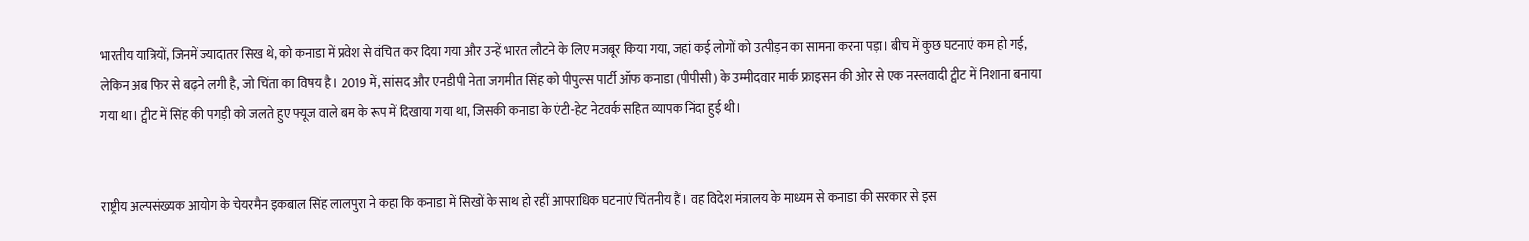भारतीय यात्रियों, जिनमें ज्यादातर सिख थे, को कनाडा में प्रवेश से वंचित कर दिया गया और उन्हें भारत लौटने के लिए मजबूर किया गया, जहां कई लोगों को उत्पीड़न का सामना करना पड़ा। बीच में कुछ घटनाएं कम हो गई, लेकिन अब फिर से बढ़ने लगी है, जो चिंता का विषय है। 2019 में, सांसद और एनडीपी नेता जगमीत सिंह को पीपुल्स पार्टी ऑफ कनाडा (पीपीसी) के उम्मीदवार मार्क फ्राइसन की ओर से एक नस्लवादी ट्वीट में निशाना बनाया गया था। ट्वीट में सिंह की पगड़ी को जलते हुए फ्यूज वाले बम के रूप में दिखाया गया था, जिसकी कनाडा के एंटी-हेट नेटवर्क सहित व्यापक निंदा हुई थी।


राष्ट्रीय अल्पसंख्यक आयोग के चेयरमैन इकबाल सिंह लालपुरा ने कहा कि कनाडा में सिखों के साथ हो रहीं आपराधिक घटनाएं चिंतनीय हैं। वह विदेश मंत्रालय के माध्यम से कनाडा की सरकार से इस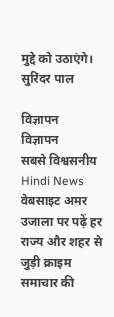मुद्दे को उठाएंगे।
सुरिंदर पाल

विज्ञापन
विज्ञापन
सबसे विश्वसनीय Hindi News वेबसाइट अमर उजाला पर पढ़ें हर राज्य और शहर से जुड़ी क्राइम समाचार की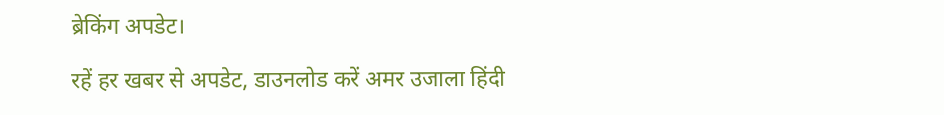ब्रेकिंग अपडेट।

रहें हर खबर से अपडेट, डाउनलोड करें अमर उजाला हिंदी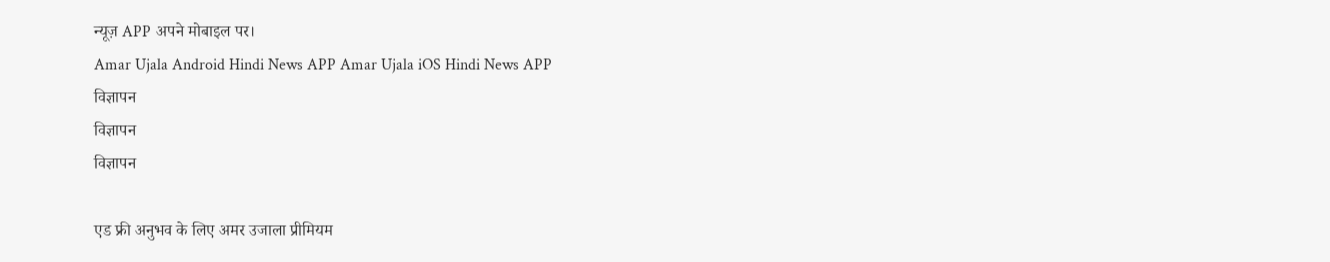न्यूज़ APP अपने मोबाइल पर।
Amar Ujala Android Hindi News APP Amar Ujala iOS Hindi News APP
विज्ञापन
विज्ञापन
विज्ञापन

एड फ्री अनुभव के लिए अमर उजाला प्रीमियम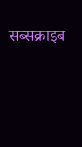सब्सक्राइब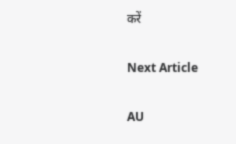करें

Next Article

AU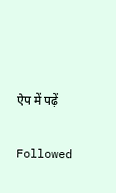ऐप में पढ़ें

Followed